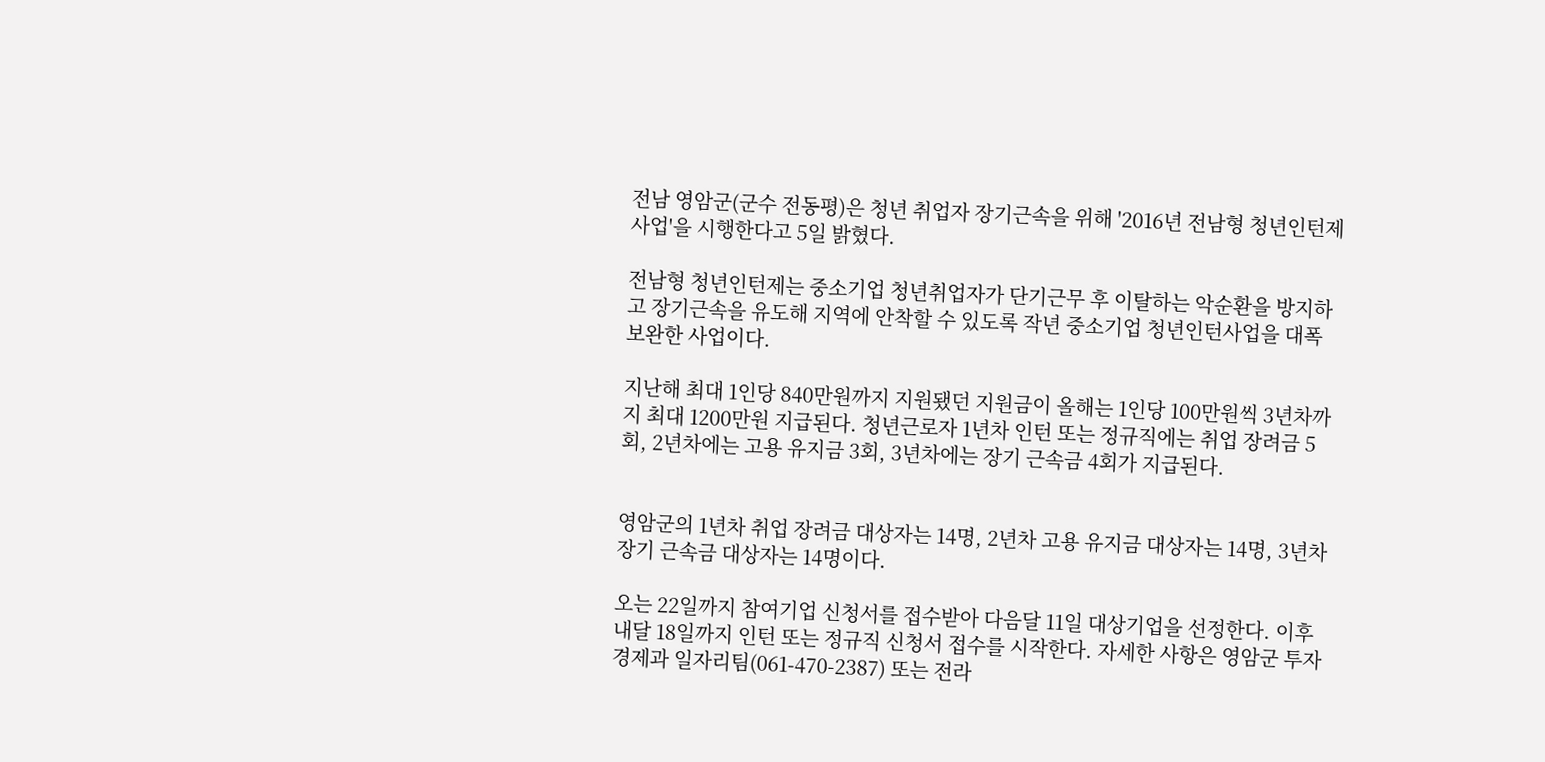전남 영암군(군수 전동평)은 청년 취업자 장기근속을 위해 '2016년 전남형 청년인턴제 사업'을 시행한다고 5일 밝혔다.

전남형 청년인턴제는 중소기업 청년취업자가 단기근무 후 이탈하는 악순환을 방지하고 장기근속을 유도해 지역에 안착할 수 있도록 작년 중소기업 청년인턴사업을 대폭 보완한 사업이다.

지난해 최대 1인당 840만원까지 지원됐던 지원금이 올해는 1인당 100만원씩 3년차까지 최대 1200만원 지급된다. 청년근로자 1년차 인턴 또는 정규직에는 취업 장려금 5회, 2년차에는 고용 유지금 3회, 3년차에는 장기 근속금 4회가 지급된다.


영암군의 1년차 취업 장려금 대상자는 14명, 2년차 고용 유지금 대상자는 14명, 3년차 장기 근속금 대상자는 14명이다.

오는 22일까지 참여기업 신청서를 접수받아 다음달 11일 대상기업을 선정한다. 이후 내달 18일까지 인턴 또는 정규직 신청서 접수를 시작한다. 자세한 사항은 영암군 투자경제과 일자리팀(061-470-2387) 또는 전라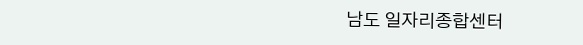남도 일자리종합센터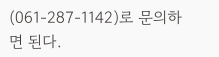(061-287-1142)로 문의하면 된다.